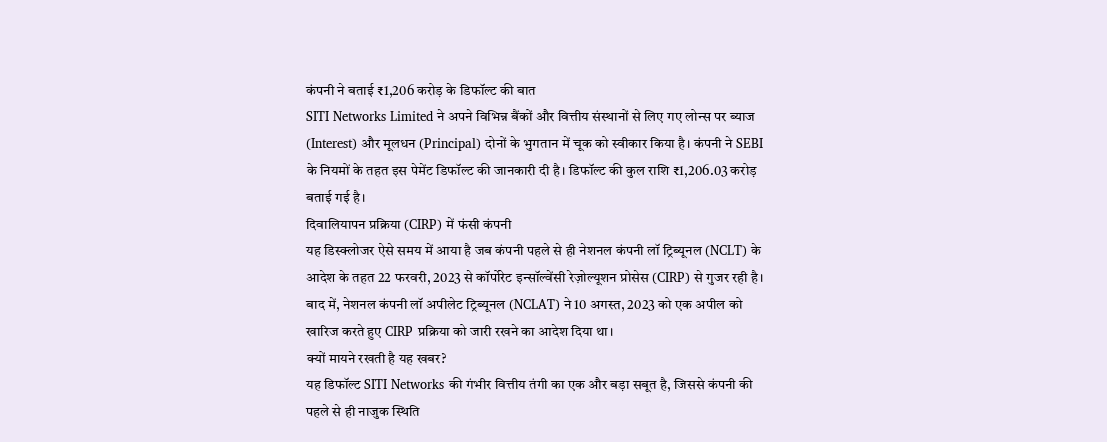कंपनी ने बताई ₹1,206 करोड़ के डिफॉल्ट की बात
SITI Networks Limited ने अपने विभिन्न बैंकों और वित्तीय संस्थानों से लिए गए लोन्स पर ब्याज (Interest) और मूलधन (Principal) दोनों के भुगतान में चूक को स्वीकार किया है। कंपनी ने SEBI के नियमों के तहत इस पेमेंट डिफॉल्ट की जानकारी दी है। डिफॉल्ट की कुल राशि ₹1,206.03 करोड़ बताई गई है।
दिवालियापन प्रक्रिया (CIRP) में फंसी कंपनी
यह डिस्क्लोजर ऐसे समय में आया है जब कंपनी पहले से ही नेशनल कंपनी लॉ ट्रिब्यूनल (NCLT) के आदेश के तहत 22 फरवरी, 2023 से कॉर्पोरेट इन्सॉल्वेंसी रेज़ोल्यूशन प्रोसेस (CIRP) से गुजर रही है। बाद में, नेशनल कंपनी लॉ अपीलेट ट्रिब्यूनल (NCLAT) ने 10 अगस्त, 2023 को एक अपील को खारिज करते हुए CIRP प्रक्रिया को जारी रखने का आदेश दिया था।
क्यों मायने रखती है यह खबर?
यह डिफॉल्ट SITI Networks की गंभीर वित्तीय तंगी का एक और बड़ा सबूत है, जिससे कंपनी की पहले से ही नाजुक स्थिति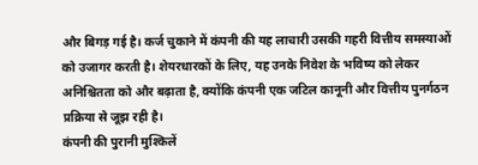और बिगड़ गई है। कर्ज चुकाने में कंपनी की यह लाचारी उसकी गहरी वित्तीय समस्याओं को उजागर करती है। शेयरधारकों के लिए, यह उनके निवेश के भविष्य को लेकर अनिश्चितता को और बढ़ाता है, क्योंकि कंपनी एक जटिल कानूनी और वित्तीय पुनर्गठन प्रक्रिया से जूझ रही है।
कंपनी की पुरानी मुश्किलें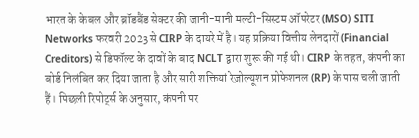भारत के केबल और ब्रॉडबैंड सेक्टर की जानी-मानी मल्टी-सिस्टम ऑपरेटर (MSO) SITI Networks फरवरी 2023 से CIRP के दायरे में है। यह प्रक्रिया वित्तीय लेनदारों (Financial Creditors) से डिफॉल्ट के दावों के बाद NCLT द्वारा शुरू की गई थी। CIRP के तहत, कंपनी का बोर्ड निलंबित कर दिया जाता है और सारी शक्तियां रेज़ोल्यूशन प्रोफेशनल (RP) के पास चली जाती हैं। पिछली रिपोर्ट्स के अनुसार, कंपनी पर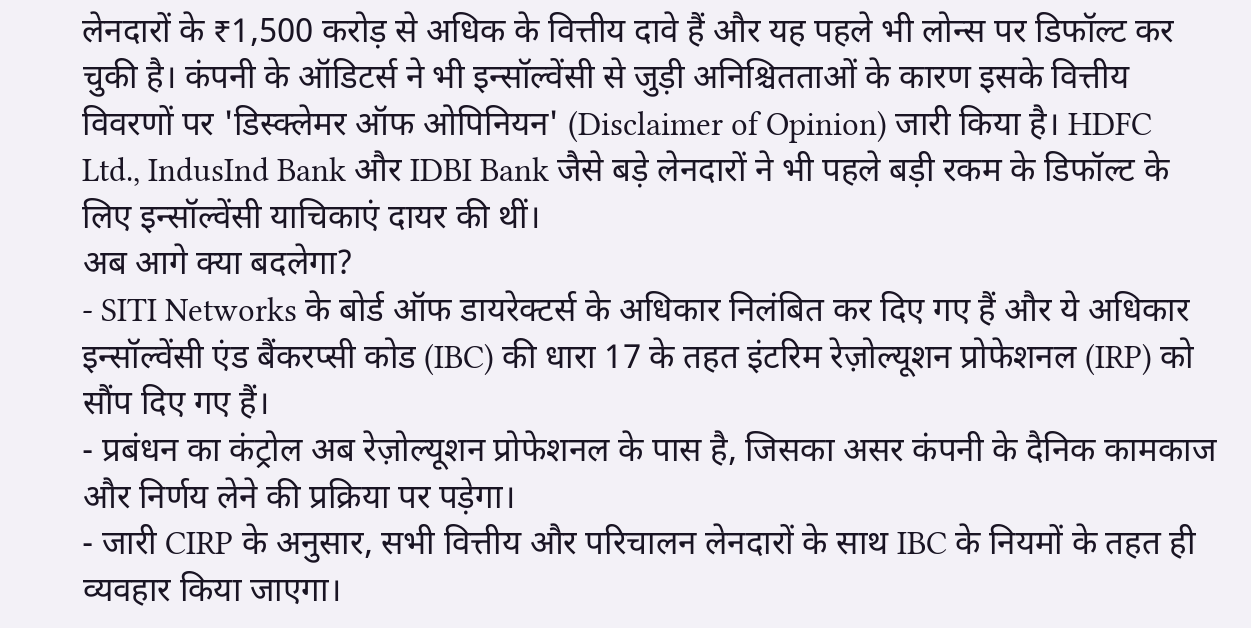लेनदारों के ₹1,500 करोड़ से अधिक के वित्तीय दावे हैं और यह पहले भी लोन्स पर डिफॉल्ट कर चुकी है। कंपनी के ऑडिटर्स ने भी इन्सॉल्वेंसी से जुड़ी अनिश्चितताओं के कारण इसके वित्तीय विवरणों पर 'डिस्क्लेमर ऑफ ओपिनियन' (Disclaimer of Opinion) जारी किया है। HDFC Ltd., IndusInd Bank और IDBI Bank जैसे बड़े लेनदारों ने भी पहले बड़ी रकम के डिफॉल्ट के लिए इन्सॉल्वेंसी याचिकाएं दायर की थीं।
अब आगे क्या बदलेगा?
- SITI Networks के बोर्ड ऑफ डायरेक्टर्स के अधिकार निलंबित कर दिए गए हैं और ये अधिकार इन्सॉल्वेंसी एंड बैंकरप्सी कोड (IBC) की धारा 17 के तहत इंटरिम रेज़ोल्यूशन प्रोफेशनल (IRP) को सौंप दिए गए हैं।
- प्रबंधन का कंट्रोल अब रेज़ोल्यूशन प्रोफेशनल के पास है, जिसका असर कंपनी के दैनिक कामकाज और निर्णय लेने की प्रक्रिया पर पड़ेगा।
- जारी CIRP के अनुसार, सभी वित्तीय और परिचालन लेनदारों के साथ IBC के नियमों के तहत ही व्यवहार किया जाएगा।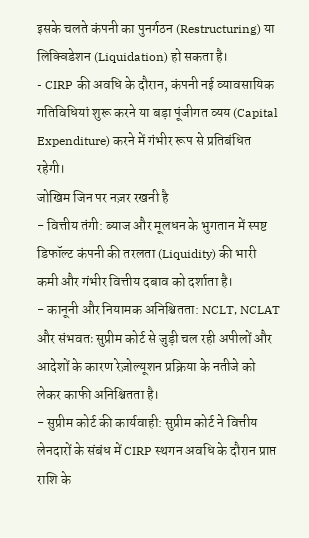इसके चलते कंपनी का पुनर्गठन (Restructuring) या लिक्विडेशन (Liquidation) हो सकता है।
- CIRP की अवधि के दौरान, कंपनी नई व्यावसायिक गतिविधियां शुरू करने या बड़ा पूंजीगत व्यय (Capital Expenditure) करने में गंभीर रूप से प्रतिबंधित रहेगी।
जोखिम जिन पर नज़र रखनी है
- वित्तीय तंगी: ब्याज और मूलधन के भुगतान में स्पष्ट डिफॉल्ट कंपनी की तरलता (Liquidity) की भारी कमी और गंभीर वित्तीय दबाव को दर्शाता है।
- कानूनी और नियामक अनिश्चितता: NCLT, NCLAT और संभवतः सुप्रीम कोर्ट से जुड़ी चल रही अपीलों और आदेशों के कारण रेज़ोल्यूशन प्रक्रिया के नतीजे को लेकर काफी अनिश्चितता है।
- सुप्रीम कोर्ट की कार्यवाही: सुप्रीम कोर्ट ने वित्तीय लेनदारों के संबंध में CIRP स्थगन अवधि के दौरान प्राप्त राशि के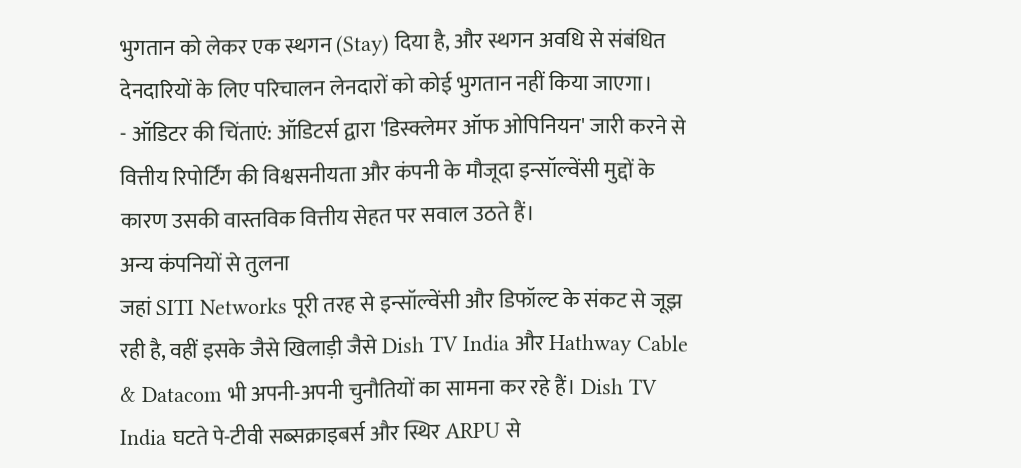भुगतान को लेकर एक स्थगन (Stay) दिया है, और स्थगन अवधि से संबंधित देनदारियों के लिए परिचालन लेनदारों को कोई भुगतान नहीं किया जाएगा।
- ऑडिटर की चिंताएं: ऑडिटर्स द्वारा 'डिस्क्लेमर ऑफ ओपिनियन' जारी करने से वित्तीय रिपोर्टिंग की विश्वसनीयता और कंपनी के मौजूदा इन्सॉल्वेंसी मुद्दों के कारण उसकी वास्तविक वित्तीय सेहत पर सवाल उठते हैं।
अन्य कंपनियों से तुलना
जहां SITI Networks पूरी तरह से इन्सॉल्वेंसी और डिफॉल्ट के संकट से जूझ रही है, वहीं इसके जैसे खिलाड़ी जैसे Dish TV India और Hathway Cable & Datacom भी अपनी-अपनी चुनौतियों का सामना कर रहे हैं। Dish TV India घटते पे-टीवी सब्सक्राइबर्स और स्थिर ARPU से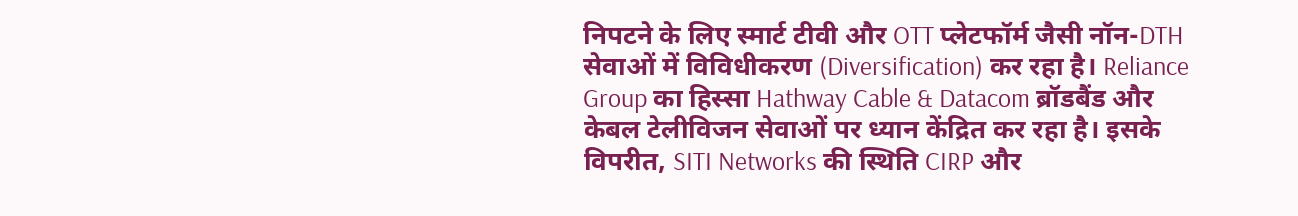निपटने के लिए स्मार्ट टीवी और OTT प्लेटफॉर्म जैसी नॉन-DTH सेवाओं में विविधीकरण (Diversification) कर रहा है। Reliance Group का हिस्सा Hathway Cable & Datacom ब्रॉडबैंड और केबल टेलीविजन सेवाओं पर ध्यान केंद्रित कर रहा है। इसके विपरीत, SITI Networks की स्थिति CIRP और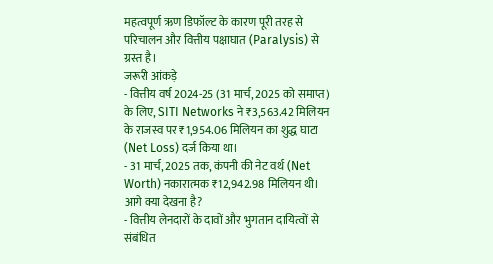महत्वपूर्ण ऋण डिफॉल्ट के कारण पूरी तरह से परिचालन और वित्तीय पक्षाघात (Paralysis) से ग्रस्त है।
जरूरी आंकड़े
- वित्तीय वर्ष 2024-25 (31 मार्च, 2025 को समाप्त) के लिए, SITI Networks ने ₹3,563.42 मिलियन के राजस्व पर ₹1,954.06 मिलियन का शुद्ध घाटा (Net Loss) दर्ज किया था।
- 31 मार्च, 2025 तक, कंपनी की नेट वर्थ (Net Worth) नकारात्मक ₹12,942.98 मिलियन थी।
आगे क्या देखना है?
- वित्तीय लेनदारों के दावों और भुगतान दायित्वों से संबंधित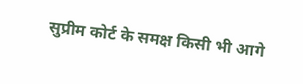सुप्रीम कोर्ट के समक्ष किसी भी आगे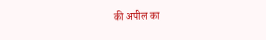की अपील का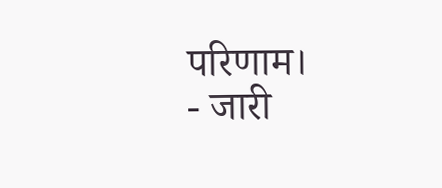परिणाम।
- जारी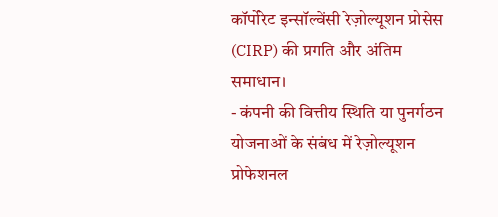कॉर्पोरेट इन्सॉल्वेंसी रेज़ोल्यूशन प्रोसेस (CIRP) की प्रगति और अंतिम समाधान।
- कंपनी की वित्तीय स्थिति या पुनर्गठन योजनाओं के संबंध में रेज़ोल्यूशन प्रोफेशनल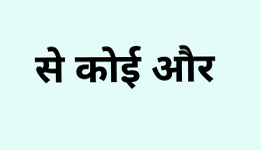से कोई और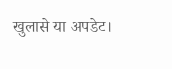खुलासे या अपडेट।